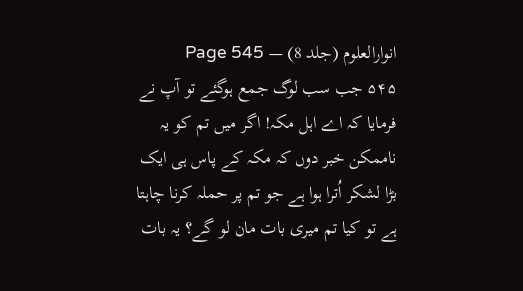انوارالعلوم (جلد 8) — Page 545
۵۴۵ جب سب لوگ جمع ہوگئے تو آپ نے فرمایا کہ اے اہل مکہ! اگر میں تم کو یہ ناممکن خبر دوں کہ مکہ کے پاس ہی ایک بڑا لشکر اُترا ہوا ہے جو تم پر حملہ کرنا چاہتا ہے تو کیا تم میری بات مان لو گے؟ یہ بات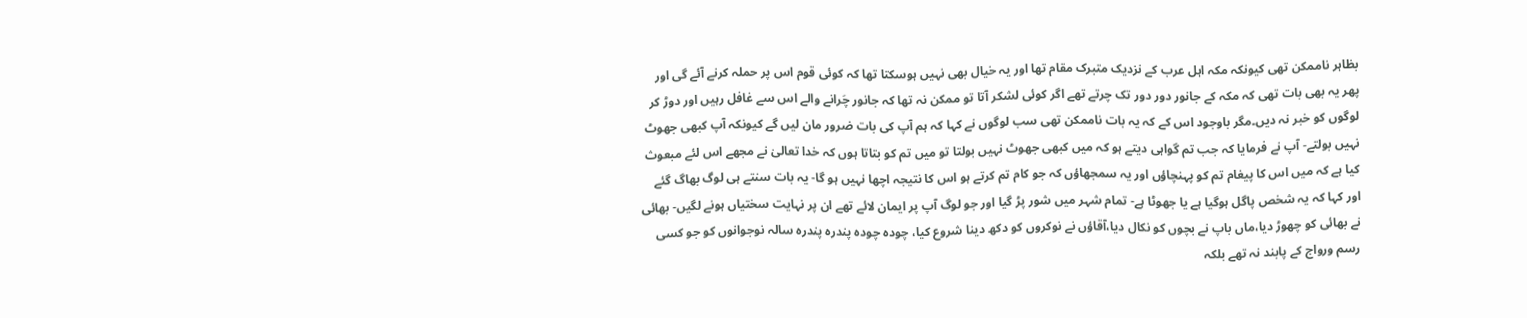بظاہر ناممکن تھی کیونکہ مکہ اہل عرب کے نزدیک متبرک مقام تھا اور یہ خیال بھی نہیں ہوسکتا تھا کہ کوئی قوم اس پر حملہ کرنے آئے گی اور پھر یہ بھی بات تھی کہ مکہ کے جانور دور دور تک چرتے تھے اگر کوئی لشکر آتا تو ممکن نہ تھا کہ جانور چَرانے والے اس سے غافل رہیں اور دوڑ کر لوگوں کو خبر نہ دیں۔مگر باوجود اس کے کہ یہ بات ناممکن تھی سب لوگوں نے کہا کہ ہم آپ کی بات ضرور مان لیں گے کیونکہ آپ کبھی جھوٹ نہیں بولتے- آپ نے فرمایا کہ جب تم گواہی دیتے ہو کہ میں کبھی جھوٹ نہیں بولتا تو میں تم کو بتاتا ہوں کہ خدا تعالیٰ نے مجھے اس لئے مبعوث کیا ہے کہ میں اس کا پیغام تم کو پہنچاؤں اور یہ سمجھاؤں کہ جو کام تم کرتے ہو اس کا نتیجہ اچھا نہیں ہو گا- یہ بات سنتے ہی لوگ بھاگ گئے اور کہا کہ یہ شخص پاگل ہوگیا ہے یا جھوٹا ہے- تمام شہر میں شور پڑ گیا اور جو لوگ آپ پر ایمان لائے تھے ان پر نہایت سختیاں ہونے لگیں- بھائی نے بھائی کو چھوڑ دیا،ماں باپ نے بچوں کو نکال دیا،آقاؤں نے نوکروں کو دکھ دینا شروع کیا، چودہ چودہ پندرہ پندرہ سالہ نوجوانوں کو جو کسی رسم ورواج کے پابند نہ تھے بلکہ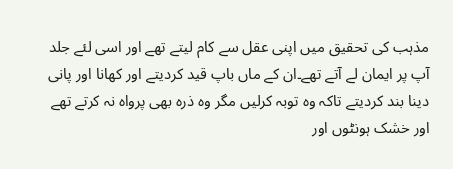مذہب کی تحقیق میں اپنی عقل سے کام لیتے تھے اور اسی لئے جلد آپ پر ایمان لے آتے تھے۔ان کے ماں باپ قید کردیتے اور کھانا اور پانی دینا بند کردیتے تاکہ وہ توبہ کرلیں مگر وہ ذرہ بھی پرواہ نہ کرتے تھے اور خشک ہونٹوں اور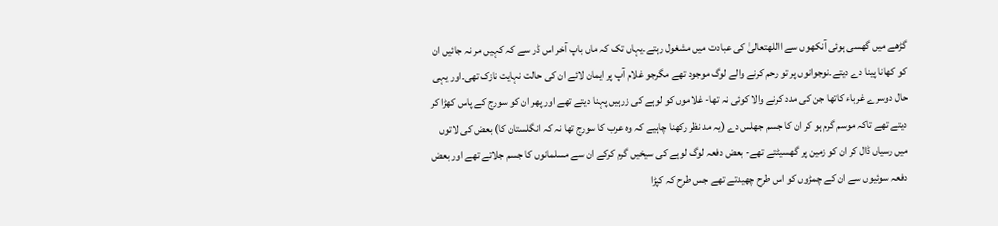گڑھے میں گھسی ہوئی آنکھوں سے االلهتعالیٰ کی عبادت میں مشغول رہتے۔یہاں تک کہ ماں باپ آخر اس ڈر سے کہ کہیں مر نہ جائیں ان کو کھانا پینا دے دیتے۔نوجوانوں پر تو رحم کرنے والے لوگ موجود تھے مگرجو غلام آپ پر ایمان لائے ان کی حالت نہایت نازک تھی۔اور یہی حال دوسرے غرباء کاتھا جن کی مدد کرنے والا کوئی نہ تھا- غلاموں کو لوہے کی زرہیں پہنا دیتے تھے اور پھر ان کو سورج کے پاس کھڑا کر دیتے تھے تاکہ موسم گرم ہو کر ان کا جسم جھلس دے (یہ مد نظر رکھنا چاہیے کہ وہ عرب کا سورج تھا نہ کہ انگلستان کا) بعض کی لاتوں میں رسیاں ڈال کر ان کو زمین پر گھسیٹتے تھے- بعض دفعہ لوگ لوہے کی سیخیں گرم کرکے ان سے مسلمانوں کا جسم جلاتے تھے اور بعض دفعہ سوئیوں سے ان کے چمڑوں کو اس طرح چھیدتے تھے جس طرح کہ کپڑا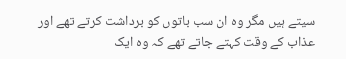سیتے ہیں مگر وہ ان سب باتوں کو برداشت کرتے تھے اور عذاب کے وقت کہتے جاتے تھے کہ وہ ایک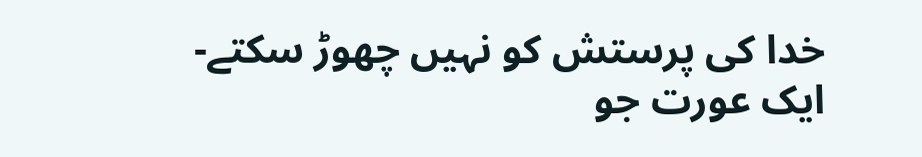خدا کی پرستش کو نہیں چھوڑ سکتے- ایک عورت جو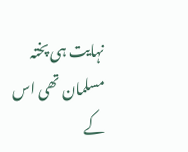نہایت ہی پختہ مسلمان تھی اس کے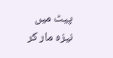پیٹ میں نیزہ مار کر